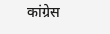कांग्रेस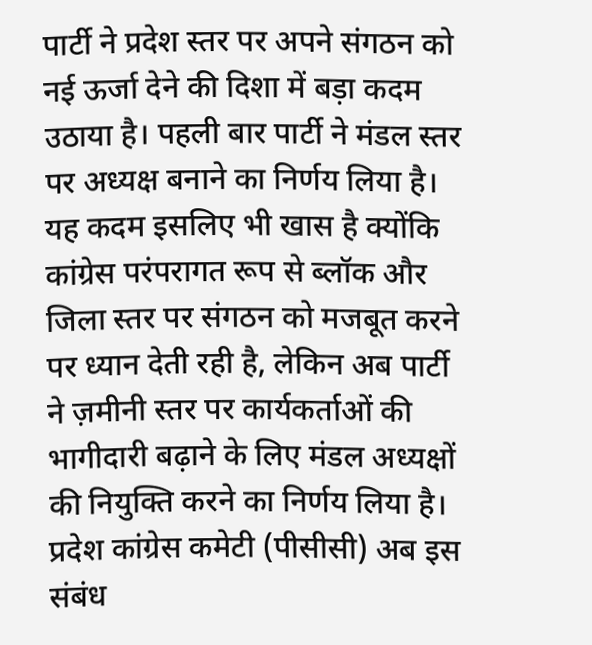पार्टी ने प्रदेश स्तर पर अपने संगठन को नई ऊर्जा देने की दिशा में बड़ा कदम उठाया है। पहली बार पार्टी ने मंडल स्तर पर अध्यक्ष बनाने का निर्णय लिया है। यह कदम इसलिए भी खास है क्योंकि कांग्रेस परंपरागत रूप से ब्लॉक और जिला स्तर पर संगठन को मजबूत करने पर ध्यान देती रही है, लेकिन अब पार्टी ने ज़मीनी स्तर पर कार्यकर्ताओं की भागीदारी बढ़ाने के लिए मंडल अध्यक्षों की नियुक्ति करने का निर्णय लिया है।
प्रदेश कांग्रेस कमेटी (पीसीसी) अब इस संबंध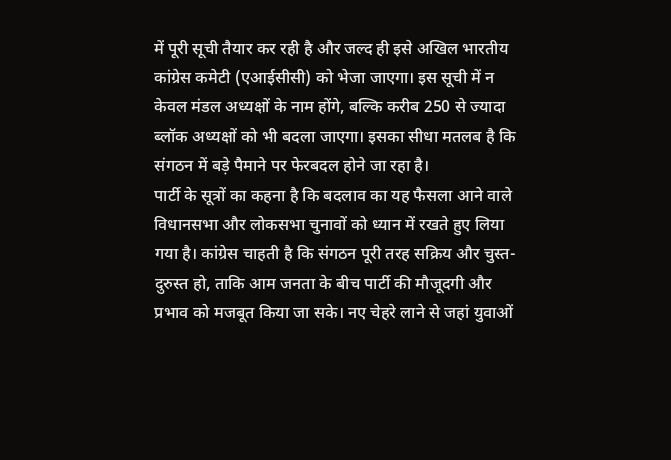में पूरी सूची तैयार कर रही है और जल्द ही इसे अखिल भारतीय कांग्रेस कमेटी (एआईसीसी) को भेजा जाएगा। इस सूची में न केवल मंडल अध्यक्षों के नाम होंगे, बल्कि करीब 250 से ज्यादा ब्लॉक अध्यक्षों को भी बदला जाएगा। इसका सीधा मतलब है कि संगठन में बड़े पैमाने पर फेरबदल होने जा रहा है।
पार्टी के सूत्रों का कहना है कि बदलाव का यह फैसला आने वाले विधानसभा और लोकसभा चुनावों को ध्यान में रखते हुए लिया गया है। कांग्रेस चाहती है कि संगठन पूरी तरह सक्रिय और चुस्त-दुरुस्त हो, ताकि आम जनता के बीच पार्टी की मौजूदगी और प्रभाव को मजबूत किया जा सके। नए चेहरे लाने से जहां युवाओं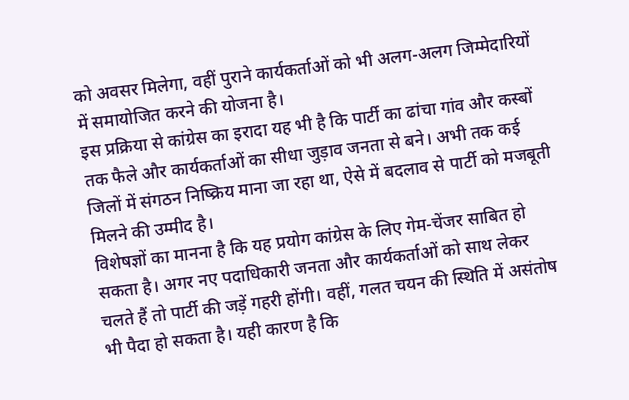को अवसर मिलेगा, वहीं पुराने कार्यकर्ताओं को भी अलग-अलग जिम्मेदारियों में समायोजित करने की योजना है।
इस प्रक्रिया से कांग्रेस का इरादा यह भी है कि पार्टी का ढांचा गांव और कस्बों तक फैले और कार्यकर्ताओं का सीधा जुड़ाव जनता से बने। अभी तक कई जिलों में संगठन निष्क्रिय माना जा रहा था, ऐसे में बदलाव से पार्टी को मजबूती मिलने की उम्मीद है।
विशेषज्ञों का मानना है कि यह प्रयोग कांग्रेस के लिए गेम-चेंजर साबित हो सकता है। अगर नए पदाधिकारी जनता और कार्यकर्ताओं को साथ लेकर चलते हैं तो पार्टी की जड़ें गहरी होंगी। वहीं, गलत चयन की स्थिति में असंतोष भी पैदा हो सकता है। यही कारण है कि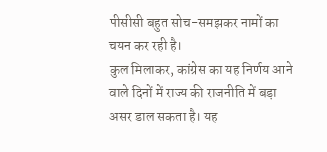पीसीसी बहुत सोच-समझकर नामों का चयन कर रही है।
कुल मिलाकर, कांग्रेस का यह निर्णय आने वाले दिनों में राज्य की राजनीति में बड़ा असर डाल सकता है। यह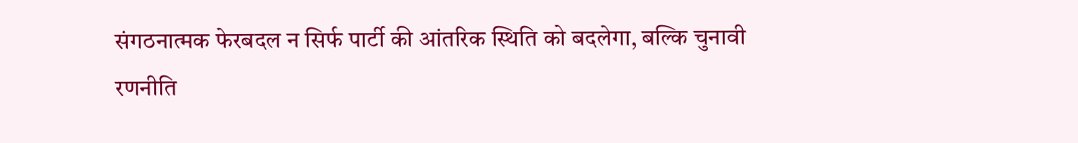संगठनात्मक फेरबदल न सिर्फ पार्टी की आंतरिक स्थिति को बदलेगा, बल्कि चुनावी रणनीति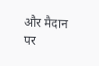और मैदान पर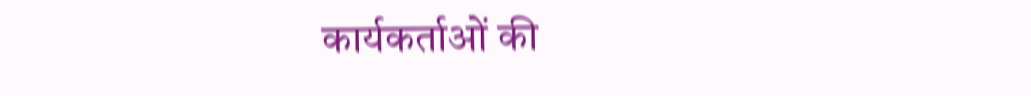कार्यकर्ताओं की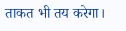ताकत भी तय करेगा।